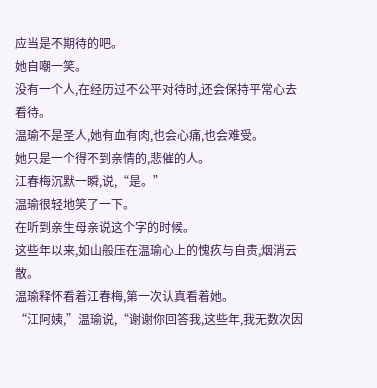应当是不期待的吧。
她自嘲一笑。
没有一个人,在经历过不公平对待时,还会保持平常心去看待。
温瑜不是圣人,她有血有肉,也会心痛,也会难受。
她只是一个得不到亲情的,悲催的人。
江春梅沉默一瞬,说,“是。”
温瑜很轻地笑了一下。
在听到亲生母亲说这个字的时候。
这些年以来,如山般压在温瑜心上的愧疚与自责,烟消云散。
温瑜释怀看着江春梅,第一次认真看着她。
“江阿姨,”温瑜说,“谢谢你回答我,这些年,我无数次因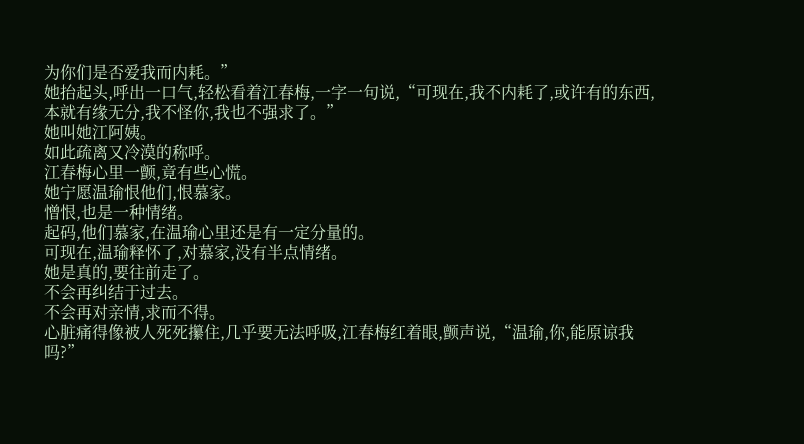为你们是否爱我而内耗。”
她抬起头,呼出一口气,轻松看着江春梅,一字一句说,“可现在,我不内耗了,或许有的东西,本就有缘无分,我不怪你,我也不强求了。”
她叫她江阿姨。
如此疏离又冷漠的称呼。
江春梅心里一颤,竟有些心慌。
她宁愿温瑜恨他们,恨慕家。
憎恨,也是一种情绪。
起码,他们慕家,在温瑜心里还是有一定分量的。
可现在,温瑜释怀了,对慕家,没有半点情绪。
她是真的,要往前走了。
不会再纠结于过去。
不会再对亲情,求而不得。
心脏痛得像被人死死攥住,几乎要无法呼吸,江春梅红着眼,颤声说,“温瑜,你,能原谅我吗?”